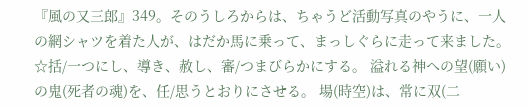『風の又三郎』349。そのうしろからは、ちゃうど活動写真のやうに、一人の網シャツを着た人が、はだか馬に乗って、まっしぐらに走って来ました。☆括/一つにし、導き、赦し、審/つまびらかにする。 溢れる神への望(願い)の鬼(死者の魂)を、任/思うとおりにさせる。 場(時空)は、常に双(二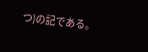つ)の記である。